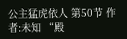公主猛虎依人 第50节 作者:未知 “殿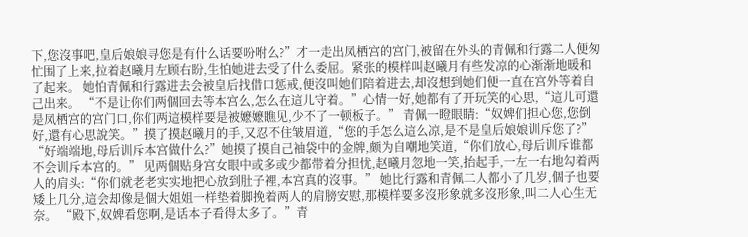下,您沒事吧,皇后娘娘寻您是有什么话要吩咐么?”才一走出凤栖宫的宫门,被留在外头的青佩和行露二人便匆忙围了上来,拉着赵曦月左顾右盼,生怕她进去受了什么委屈。紧张的模样叫赵曦月有些发凉的心渐渐地暖和了起来。 她怕青佩和行露进去会被皇后找借口惩戒,便沒叫她们陪着进去,却沒想到她们便一直在宫外等着自己出来。 “不是让你们两個回去等本宫么,怎么在這儿守着。”心情一好,她都有了开玩笑的心思,“這儿可還是凤栖宫的宫门口,你们两這模样要是被嬷嬷瞧见,少不了一顿板子。” 青佩一瞪眼睛:“奴婢们担心您,您倒好,還有心思說笑。”摸了摸赵曦月的手,又忍不住皱眉道,“您的手怎么這么凉,是不是皇后娘娘训斥您了?” “好端端地,母后训斥本宫做什么?”她摸了摸自己袖袋中的金牌,颇为自嘲地笑道,“你们放心,母后训斥谁都不会训斥本宫的。” 见两個贴身宫女眼中或多或少都带着分担忧,赵曦月忽地一笑,抬起手,一左一右地勾着两人的肩头:“你们就老老实实地把心放到肚子裡,本宫真的沒事。” 她比行露和青佩二人都小了几岁,個子也要矮上几分,這会却像是個大姐姐一样垫着脚挽着两人的肩膀安慰,那模样要多沒形象就多沒形象,叫二人心生无奈。 “殿下,奴婢看您啊,是话本子看得太多了。”青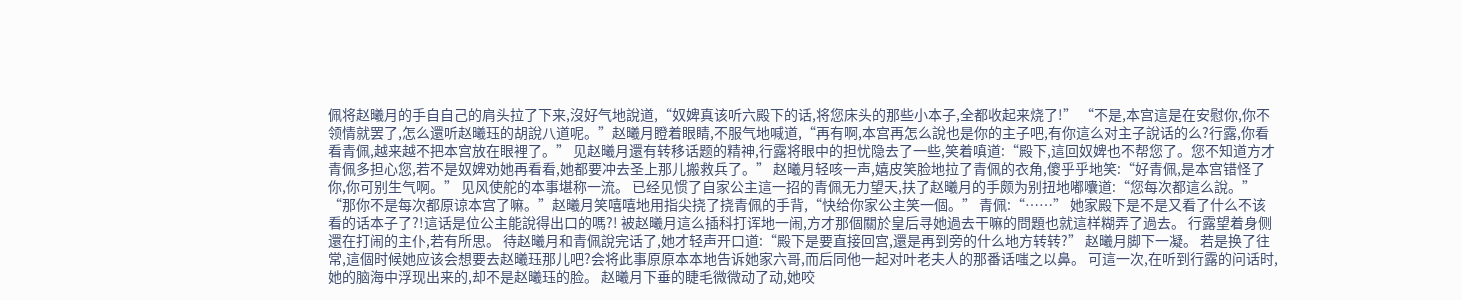佩将赵曦月的手自自己的肩头拉了下来,沒好气地說道,“奴婢真该听六殿下的话,将您床头的那些小本子,全都收起来烧了!” “不是,本宫這是在安慰你,你不领情就罢了,怎么還听赵曦珏的胡說八道呢。”赵曦月瞪着眼睛,不服气地喊道,“再有啊,本宫再怎么說也是你的主子吧,有你這么对主子說话的么?行露,你看看青佩,越来越不把本宫放在眼裡了。” 见赵曦月還有转移话题的精神,行露将眼中的担忧隐去了一些,笑着嗔道:“殿下,這回奴婢也不帮您了。您不知道方才青佩多担心您,若不是奴婢劝她再看看,她都要冲去圣上那儿搬救兵了。” 赵曦月轻咳一声,嬉皮笑脸地拉了青佩的衣角,傻乎乎地笑:“好青佩,是本宫错怪了你,你可别生气啊。” 见风使舵的本事堪称一流。 已经见惯了自家公主這一招的青佩无力望天,扶了赵曦月的手颇为别扭地嘟囔道:“您每次都這么說。” “那你不是每次都原谅本宫了嘛。”赵曦月笑嘻嘻地用指尖挠了挠青佩的手背,“快给你家公主笑一個。” 青佩:“……” 她家殿下是不是又看了什么不该看的话本子了?!這话是位公主能說得出口的嗎?! 被赵曦月這么插科打诨地一闹,方才那個關於皇后寻她過去干嘛的問題也就這样糊弄了過去。 行露望着身侧還在打闹的主仆,若有所思。 待赵曦月和青佩說完话了,她才轻声开口道:“殿下是要直接回宫,還是再到旁的什么地方转转?” 赵曦月脚下一凝。 若是换了往常,這個时候她应该会想要去赵曦珏那儿吧?会将此事原原本本地告诉她家六哥,而后同他一起对叶老夫人的那番话嗤之以鼻。 可這一次,在听到行露的问话时,她的脑海中浮现出来的,却不是赵曦珏的脸。 赵曦月下垂的睫毛微微动了动,她咬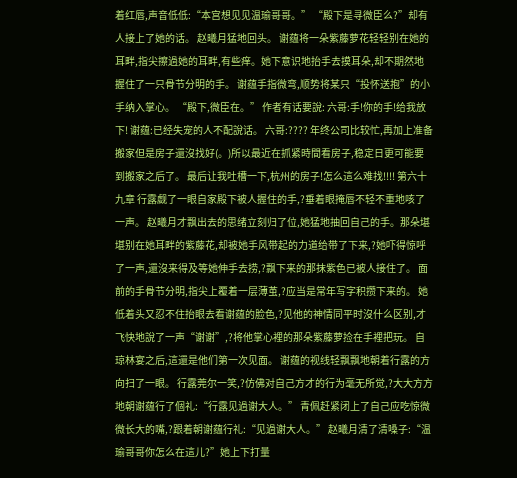着红唇,声音低低:“本宫想见见温瑜哥哥。” “殿下是寻微臣么?”却有人接上了她的话。 赵曦月猛地回头。 谢蕴将一朵紫藤萝花轻轻别在她的耳畔,指尖擦過她的耳畔,有些痒。她下意识地抬手去摸耳朵,却不期然地握住了一只骨节分明的手。 谢蕴手指微弯,顺势将某只“投怀送抱”的小手纳入掌心。 “殿下,微臣在。” 作者有话要說: 六哥:手!你的手!给我放下! 谢蕴:已经失宠的人不配說话。 六哥:???? 年终公司比较忙,再加上准备搬家但是房子還沒找好(。)所以最近在抓紧時間看房子,稳定日更可能要到搬家之后了。 最后让我吐槽一下,杭州的房子!怎么這么难找!!!! 第六十九章 行露觑了一眼自家殿下被人握住的手,?垂着眼掩唇不轻不重地咳了一声。 赵曦月才飘出去的思绪立刻归了位,她猛地抽回自己的手。那朵堪堪别在她耳畔的紫藤花,却被她手风带起的力道给带了下来,?她吓得惊呼了一声,還沒来得及等她伸手去捞,?飘下来的那抹紫色已被人接住了。 面前的手骨节分明,指尖上覆着一层薄茧,?应当是常年写字积攒下来的。 她低着头又忍不住抬眼去看谢蕴的脸色,?见他的神情同平时沒什么区别,才飞快地說了一声“谢谢”,?将他掌心裡的那朵紫藤萝捡在手裡把玩。 自琼林宴之后,這還是他们第一次见面。 谢蕴的视线轻飘飘地朝着行露的方向扫了一眼。 行露莞尔一笑,?仿佛对自己方才的行为毫无所觉,?大大方方地朝谢蕴行了個礼:“行露见過谢大人。” 青佩赶紧闭上了自己应吃惊微微长大的嘴,?跟着朝谢蕴行礼:“见過谢大人。” 赵曦月清了清嗓子:“温瑜哥哥你怎么在這儿?”她上下打量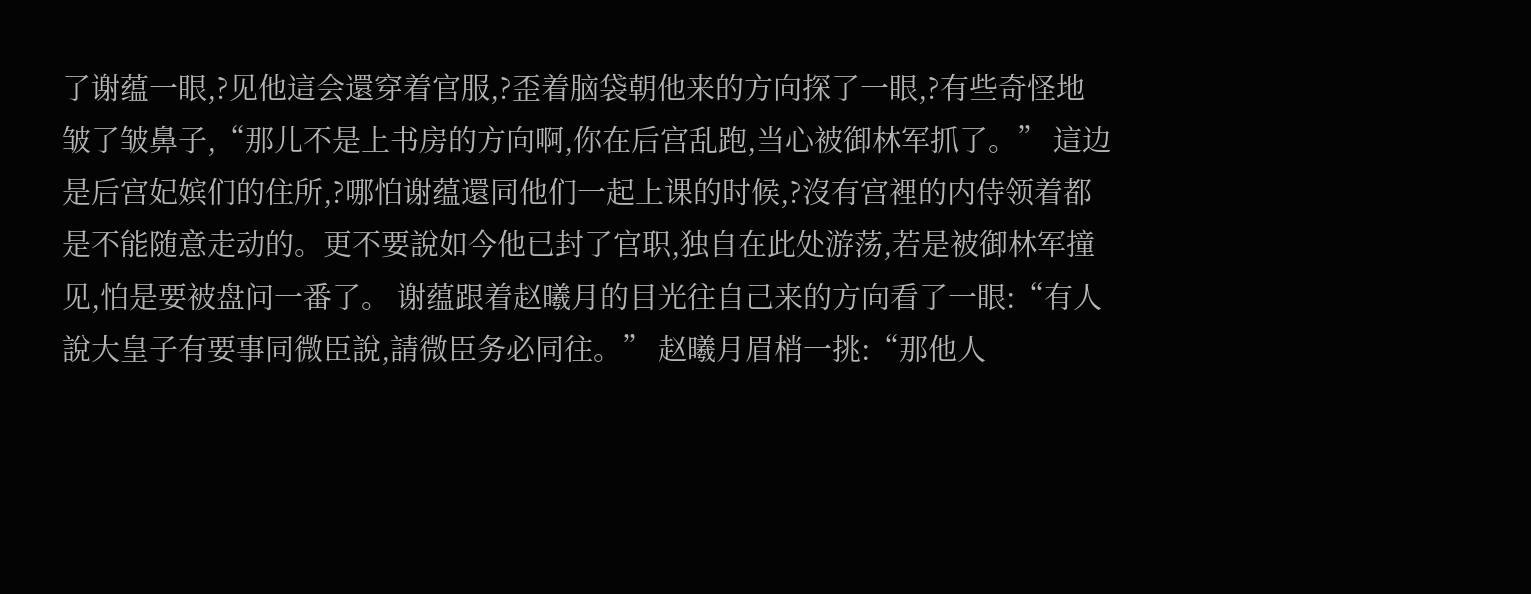了谢蕴一眼,?见他這会還穿着官服,?歪着脑袋朝他来的方向探了一眼,?有些奇怪地皱了皱鼻子,“那儿不是上书房的方向啊,你在后宫乱跑,当心被御林军抓了。” 這边是后宫妃嫔们的住所,?哪怕谢蕴還同他们一起上课的时候,?沒有宫裡的内侍领着都是不能随意走动的。更不要說如今他已封了官职,独自在此处游荡,若是被御林军撞见,怕是要被盘问一番了。 谢蕴跟着赵曦月的目光往自己来的方向看了一眼:“有人說大皇子有要事同微臣說,請微臣务必同往。” 赵曦月眉梢一挑:“那他人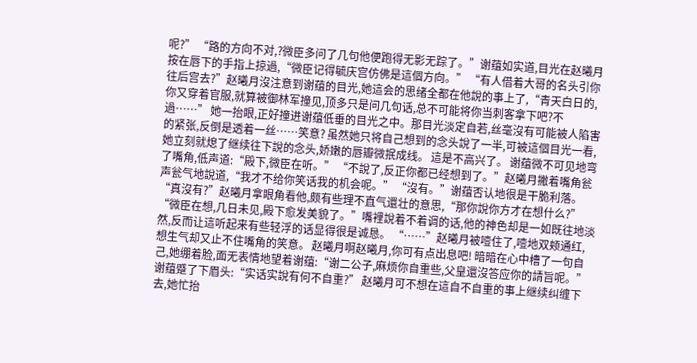呢?” “路的方向不对,?微臣多问了几句他便跑得无影无踪了。”谢蕴如实道,目光在赵曦月按在唇下的手指上掠過,“微臣记得毓庆宫仿佛是這個方向。” “有人借着大哥的名头引你往后宫去?”赵曦月沒注意到谢蕴的目光,她這会的思绪全都在他說的事上了,“青天白日的,你又穿着官服,就算被御林军撞见,顶多只是问几句话,总不可能将你当刺客拿下吧?不過……” 她一抬眼,正好撞进谢蕴低垂的目光之中。那目光淡定自若,丝毫沒有可能被人陷害的紧张,反倒是透着一丝……笑意? 虽然她只将自己想到的念头說了一半,可被這個目光一看,她立刻就熄了继续往下說的念头,娇嫩的唇瓣微抿成线。 這是不高兴了。 谢蕴微不可见地弯了嘴角,低声道:“殿下,微臣在听。” “不說了,反正你都已经想到了。”赵曦月撇着嘴角瓮声瓮气地說道,“我才不给你笑话我的机会呢。” “沒有。”谢蕴否认地很是干脆利落。 “真沒有?”赵曦月拿眼角看他,颇有些理不直气還壮的意思,“那你說你方才在想什么?” “微臣在想,几日未见,殿下愈发美貌了。”嘴裡說着不着调的话,他的神色却是一如既往地淡然,反而让這听起来有些轻浮的话显得很是诚恳。 “……”赵曦月被噎住了,噎地双颊通红,想生气却又止不住嘴角的笑意。 赵曦月啊赵曦月,你可有点出息吧! 暗暗在心中槽了一句自己,她绷着脸,面无表情地望着谢蕴:“谢二公子,麻烦你自重些,父皇還沒答应你的請旨呢。” 谢蕴蹙了下眉头:“实话实說有何不自重?” 赵曦月可不想在這自不自重的事上继续纠缠下去,她忙抬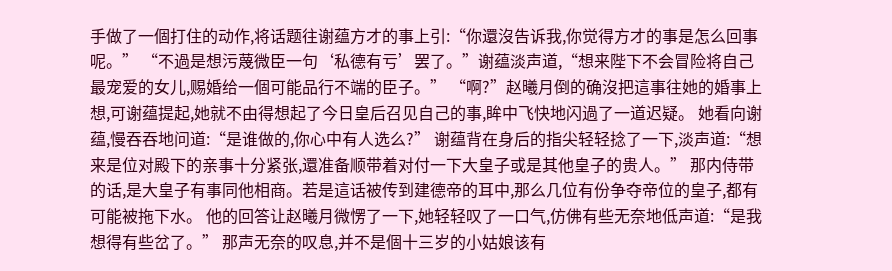手做了一個打住的动作,将话题往谢蕴方才的事上引:“你還沒告诉我,你觉得方才的事是怎么回事呢。” “不過是想污蔑微臣一句‘私德有亏’罢了。”谢蕴淡声道,“想来陛下不会冒险将自己最宠爱的女儿,赐婚给一個可能品行不端的臣子。” “啊?”赵曦月倒的确沒把這事往她的婚事上想,可谢蕴提起,她就不由得想起了今日皇后召见自己的事,眸中飞快地闪過了一道迟疑。 她看向谢蕴,慢吞吞地问道:“是谁做的,你心中有人选么?” 谢蕴背在身后的指尖轻轻捻了一下,淡声道:“想来是位对殿下的亲事十分紧张,還准备顺带着对付一下大皇子或是其他皇子的贵人。” 那内侍带的话,是大皇子有事同他相商。若是這话被传到建德帝的耳中,那么几位有份争夺帝位的皇子,都有可能被拖下水。 他的回答让赵曦月微愣了一下,她轻轻叹了一口气,仿佛有些无奈地低声道:“是我想得有些岔了。” 那声无奈的叹息,并不是個十三岁的小姑娘该有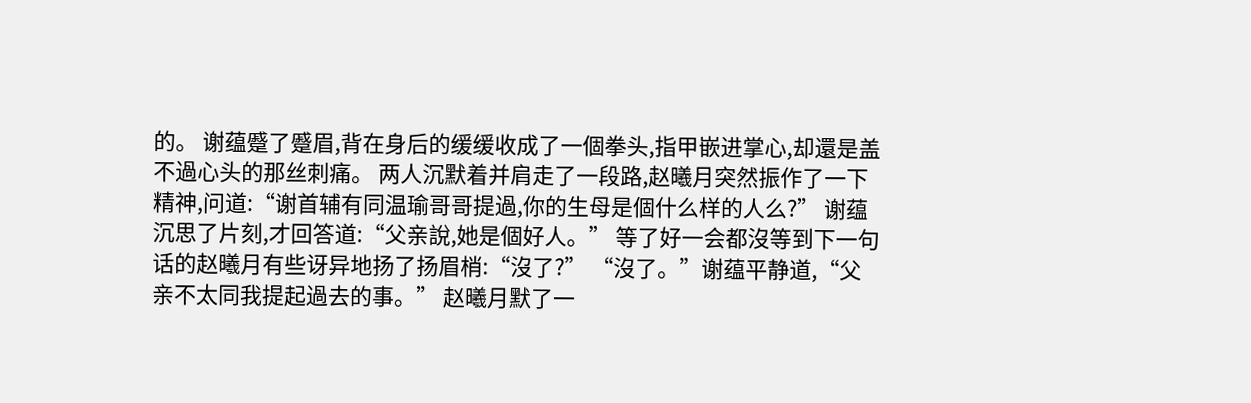的。 谢蕴蹙了蹙眉,背在身后的缓缓收成了一個拳头,指甲嵌进掌心,却還是盖不過心头的那丝刺痛。 两人沉默着并肩走了一段路,赵曦月突然振作了一下精神,问道:“谢首辅有同温瑜哥哥提過,你的生母是個什么样的人么?” 谢蕴沉思了片刻,才回答道:“父亲說,她是個好人。” 等了好一会都沒等到下一句话的赵曦月有些讶异地扬了扬眉梢:“沒了?” “沒了。”谢蕴平静道,“父亲不太同我提起過去的事。” 赵曦月默了一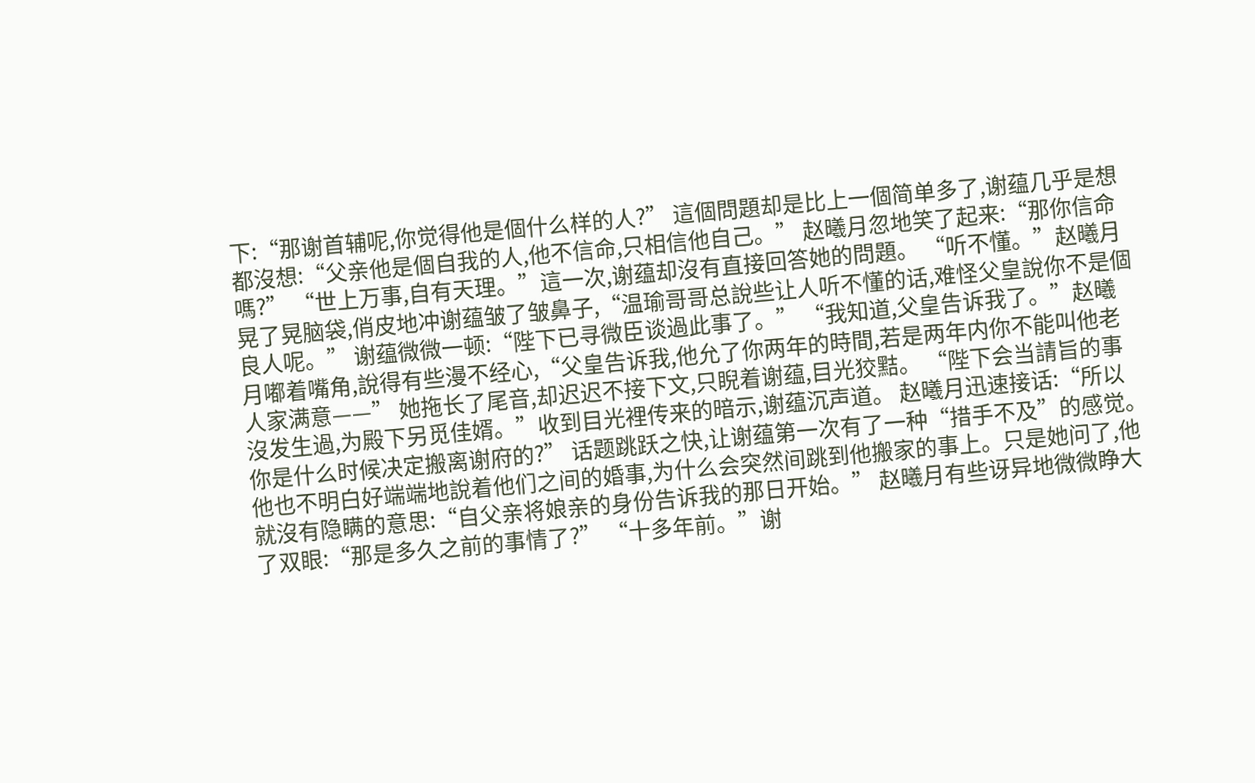下:“那谢首辅呢,你觉得他是個什么样的人?” 這個問題却是比上一個简单多了,谢蕴几乎是想都沒想:“父亲他是個自我的人,他不信命,只相信他自己。” 赵曦月忽地笑了起来:“那你信命嗎?” “世上万事,自有天理。”這一次,谢蕴却沒有直接回答她的問題。 “听不懂。”赵曦月晃了晃脑袋,俏皮地冲谢蕴皱了皱鼻子,“温瑜哥哥总說些让人听不懂的话,难怪父皇說你不是個良人呢。” 谢蕴微微一顿:“陛下已寻微臣谈過此事了。” “我知道,父皇告诉我了。”赵曦月嘟着嘴角,說得有些漫不经心,“父皇告诉我,他允了你两年的時間,若是两年内你不能叫他老人家满意——” 她拖长了尾音,却迟迟不接下文,只睨着谢蕴,目光狡黠。 “陛下会当請旨的事沒发生過,为殿下另觅佳婿。”收到目光裡传来的暗示,谢蕴沉声道。 赵曦月迅速接话:“所以你是什么时候决定搬离谢府的?” 话题跳跃之快,让谢蕴第一次有了一种“措手不及”的感觉。 他也不明白好端端地說着他们之间的婚事,为什么会突然间跳到他搬家的事上。只是她问了,他就沒有隐瞒的意思:“自父亲将娘亲的身份告诉我的那日开始。” 赵曦月有些讶异地微微睁大了双眼:“那是多久之前的事情了?” “十多年前。”谢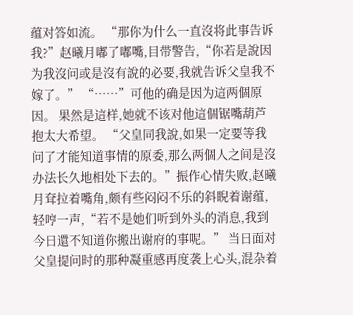蕴对答如流。 “那你为什么一直沒将此事告诉我?”赵曦月嘟了嘟嘴,目带警告,“你若是說因为我沒问或是沒有說的必要,我就告诉父皇我不嫁了。” “……”可他的确是因为這两個原因。 果然是這样,她就不该对他這個锯嘴葫芦抱太大希望。 “父皇同我說,如果一定要等我问了才能知道事情的原委,那么两個人之间是沒办法长久地相处下去的。”振作心情失败,赵曦月耷拉着嘴角,颇有些闷闷不乐的斜睨着谢蕴,轻哼一声,“若不是她们听到外头的消息,我到今日還不知道你搬出谢府的事呢。” 当日面对父皇提问时的那种凝重感再度袭上心头,混杂着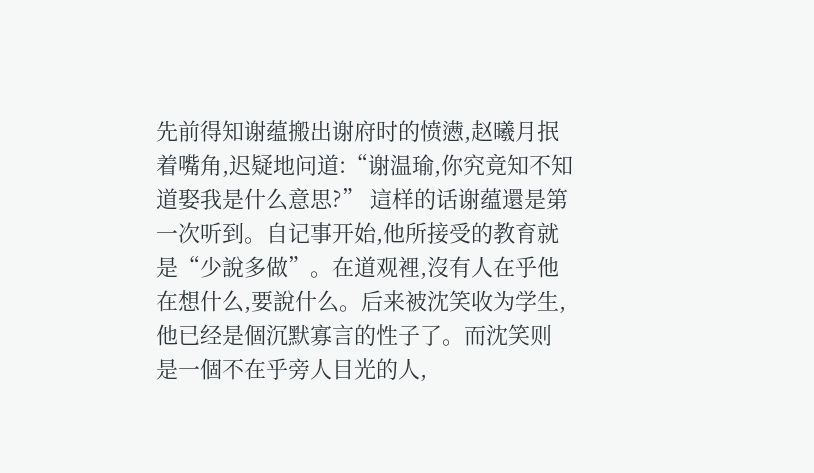先前得知谢蕴搬出谢府时的愤懑,赵曦月抿着嘴角,迟疑地问道:“谢温瑜,你究竟知不知道娶我是什么意思?” 這样的话谢蕴還是第一次听到。自记事开始,他所接受的教育就是“少說多做”。在道观裡,沒有人在乎他在想什么,要說什么。后来被沈笑收为学生,他已经是個沉默寡言的性子了。而沈笑则是一個不在乎旁人目光的人,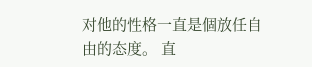对他的性格一直是個放任自由的态度。 直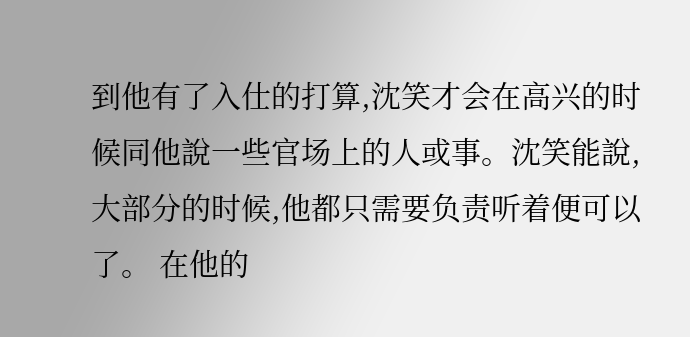到他有了入仕的打算,沈笑才会在高兴的时候同他說一些官场上的人或事。沈笑能說,大部分的时候,他都只需要负责听着便可以了。 在他的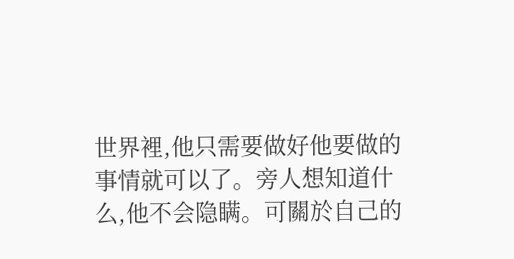世界裡,他只需要做好他要做的事情就可以了。旁人想知道什么,他不会隐瞒。可關於自己的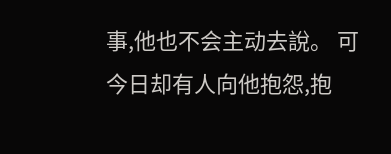事,他也不会主动去說。 可今日却有人向他抱怨,抱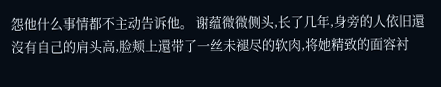怨他什么事情都不主动告诉他。 谢蕴微微侧头,长了几年,身旁的人依旧還沒有自己的肩头高,脸颊上還带了一丝未褪尽的软肉,将她精致的面容衬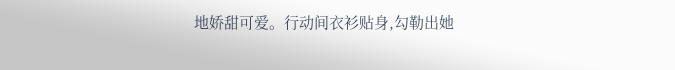地娇甜可爱。行动间衣衫贴身,勾勒出她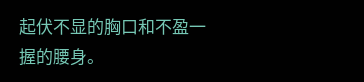起伏不显的胸口和不盈一握的腰身。